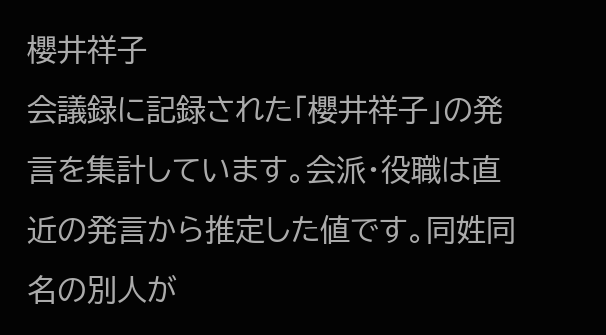櫻井祥子
会議録に記録された「櫻井祥子」の発言を集計しています。会派・役職は直近の発言から推定した値です。同姓同名の別人が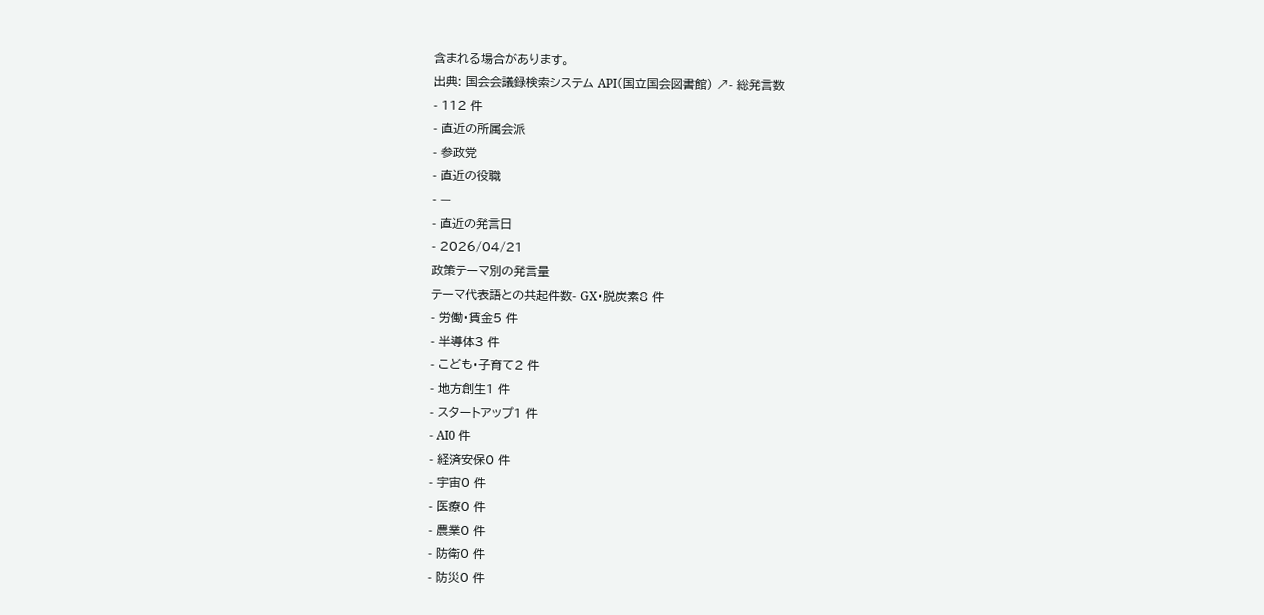含まれる場合があります。
出典: 国会会議録検索システム API(国立国会図書館) ↗- 総発言数
- 112 件
- 直近の所属会派
- 参政党
- 直近の役職
- —
- 直近の発言日
- 2026/04/21
政策テーマ別の発言量
テーマ代表語との共起件数- GX・脱炭素8 件
- 労働・賃金5 件
- 半導体3 件
- こども・子育て2 件
- 地方創生1 件
- スタートアップ1 件
- AI0 件
- 経済安保0 件
- 宇宙0 件
- 医療0 件
- 農業0 件
- 防衛0 件
- 防災0 件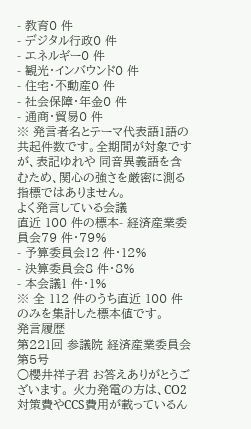- 教育0 件
- デジタル行政0 件
- エネルギー0 件
- 観光・インバウンド0 件
- 住宅・不動産0 件
- 社会保障・年金0 件
- 通商・貿易0 件
※ 発言者名とテーマ代表語1語の共起件数です。全期間が対象ですが、表記ゆれや 同音異義語を含むため、関心の強さを厳密に測る指標ではありません。
よく発言している会議
直近 100 件の標本- 経済産業委員会79 件・79%
- 予算委員会12 件・12%
- 決算委員会8 件・8%
- 本会議1 件・1%
※ 全 112 件のうち直近 100 件のみを集計した標本値です。
発言履歴
第221回 参議院 経済産業委員会 第5号
○櫻井祥子君 お答えありがとうございます。 火力発電の方は、CO2対策費やCCS費用が載っているん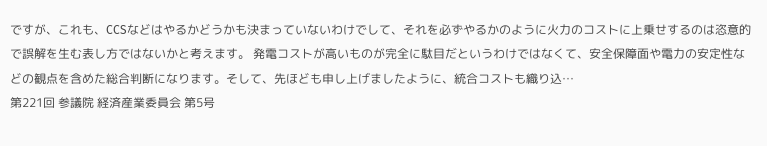ですが、これも、CCSなどはやるかどうかも決まっていないわけでして、それを必ずやるかのように火力のコストに上乗せするのは恣意的で誤解を生む表し方ではないかと考えます。 発電コストが高いものが完全に駄目だというわけではなくて、安全保障面や電力の安定性などの観点を含めた総合判断になります。そして、先ほども申し上げましたように、統合コストも織り込…
第221回 参議院 経済産業委員会 第5号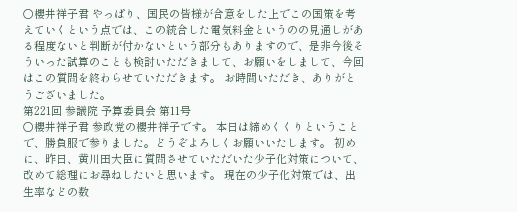○櫻井祥子君 やっぱり、国民の皆様が合意をした上でこの国策を考えていくという点では、この統合した電気料金というのの見通しがある程度ないと判断が付かないという部分もありますので、是非今後そういった試算のことも検討いただきまして、お願いをしまして、今回はこの質問を終わらせていただきます。 お時間いただき、ありがとうございました。
第221回 参議院 予算委員会 第11号
○櫻井祥子君 参政党の櫻井祥子です。 本日は締めくくりということで、勝負服で参りました。どうぞよろしくお願いいたします。 初めに、昨日、黄川田大臣に質問させていただいた少子化対策について、改めて総理にお尋ねしたいと思います。 現在の少子化対策では、出生率などの数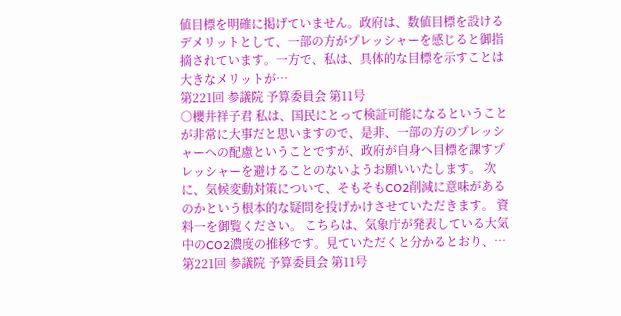値目標を明確に掲げていません。政府は、数値目標を設けるデメリットとして、一部の方がプレッシャーを感じると御指摘されています。一方で、私は、具体的な目標を示すことは大きなメリットが…
第221回 参議院 予算委員会 第11号
○櫻井祥子君 私は、国民にとって検証可能になるということが非常に大事だと思いますので、是非、一部の方のプレッシャーへの配慮ということですが、政府が自身へ目標を課すプレッシャーを避けることのないようお願いいたします。 次に、気候変動対策について、そもそもCO2削減に意味があるのかという根本的な疑問を投げかけさせていただきます。 資料一を御覧ください。 こちらは、気象庁が発表している大気中のCO2濃度の推移です。見ていただくと分かるとおり、…
第221回 参議院 予算委員会 第11号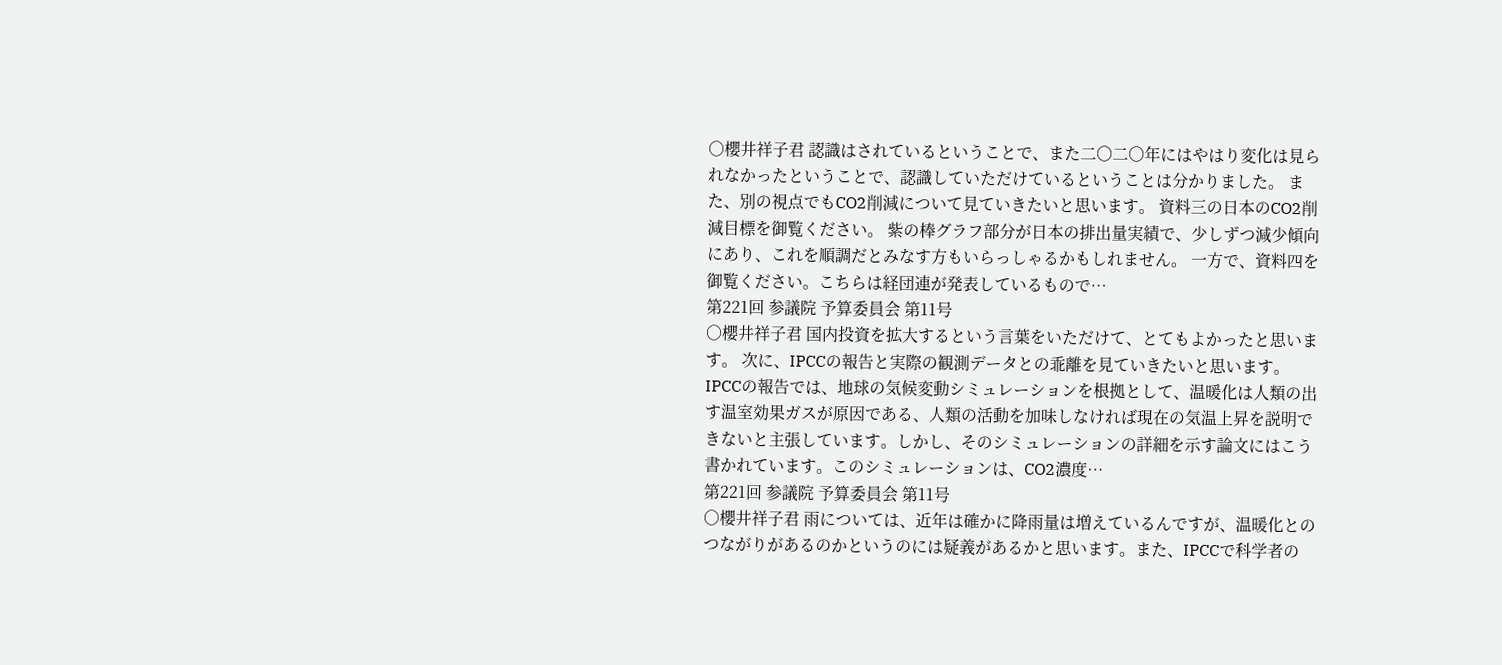○櫻井祥子君 認識はされているということで、また二〇二〇年にはやはり変化は見られなかったということで、認識していただけているということは分かりました。 また、別の視点でもCO2削減について見ていきたいと思います。 資料三の日本のCO2削減目標を御覧ください。 紫の棒グラフ部分が日本の排出量実績で、少しずつ減少傾向にあり、これを順調だとみなす方もいらっしゃるかもしれません。 一方で、資料四を御覧ください。こちらは経団連が発表しているもので…
第221回 参議院 予算委員会 第11号
○櫻井祥子君 国内投資を拡大するという言葉をいただけて、とてもよかったと思います。 次に、IPCCの報告と実際の観測データとの乖離を見ていきたいと思います。 IPCCの報告では、地球の気候変動シミュレーションを根拠として、温暖化は人類の出す温室効果ガスが原因である、人類の活動を加味しなければ現在の気温上昇を説明できないと主張しています。しかし、そのシミュレーションの詳細を示す論文にはこう書かれています。このシミュレーションは、CO2濃度…
第221回 参議院 予算委員会 第11号
○櫻井祥子君 雨については、近年は確かに降雨量は増えているんですが、温暖化とのつながりがあるのかというのには疑義があるかと思います。また、IPCCで科学者の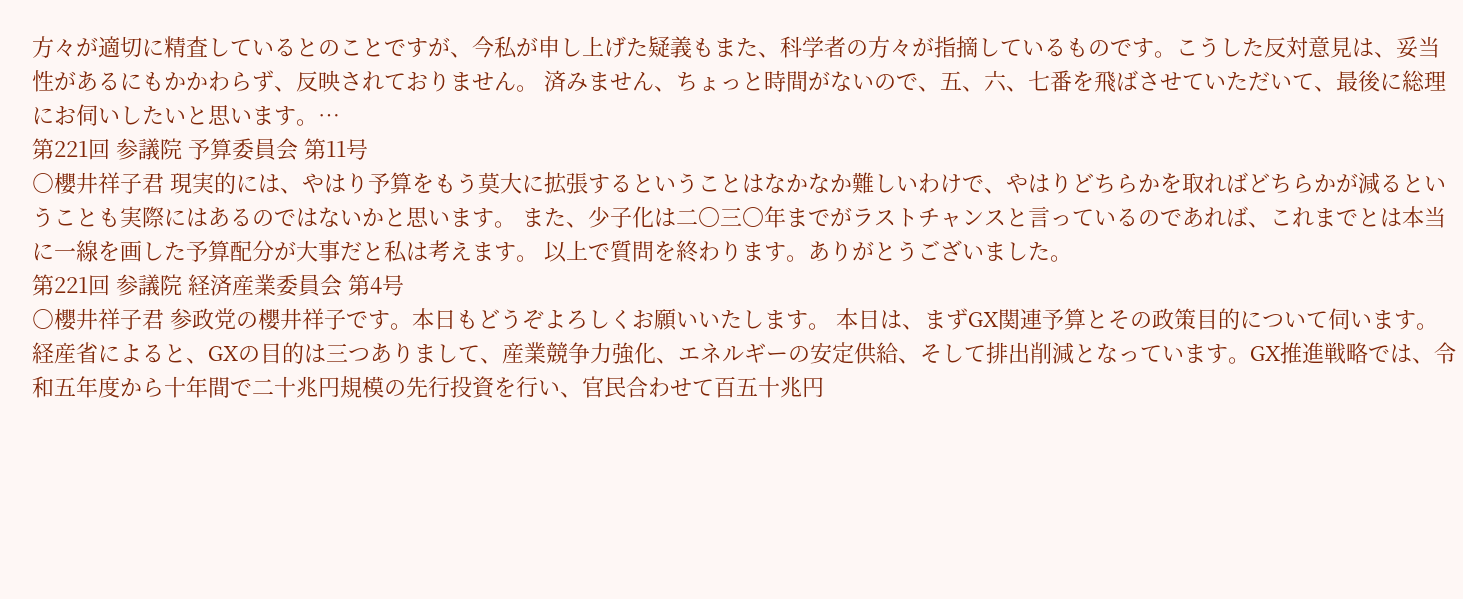方々が適切に精査しているとのことですが、今私が申し上げた疑義もまた、科学者の方々が指摘しているものです。こうした反対意見は、妥当性があるにもかかわらず、反映されておりません。 済みません、ちょっと時間がないので、五、六、七番を飛ばさせていただいて、最後に総理にお伺いしたいと思います。…
第221回 参議院 予算委員会 第11号
○櫻井祥子君 現実的には、やはり予算をもう莫大に拡張するということはなかなか難しいわけで、やはりどちらかを取ればどちらかが減るということも実際にはあるのではないかと思います。 また、少子化は二〇三〇年までがラストチャンスと言っているのであれば、これまでとは本当に一線を画した予算配分が大事だと私は考えます。 以上で質問を終わります。ありがとうございました。
第221回 参議院 経済産業委員会 第4号
○櫻井祥子君 参政党の櫻井祥子です。本日もどうぞよろしくお願いいたします。 本日は、まずGX関連予算とその政策目的について伺います。 経産省によると、GXの目的は三つありまして、産業競争力強化、エネルギーの安定供給、そして排出削減となっています。GX推進戦略では、令和五年度から十年間で二十兆円規模の先行投資を行い、官民合わせて百五十兆円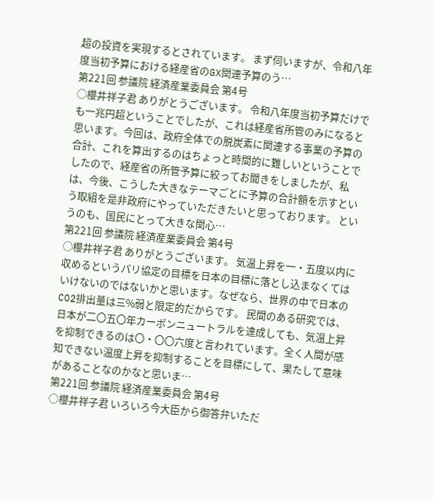超の投資を実現するとされています。 まず伺いますが、令和八年度当初予算における経産省のGX関連予算のう…
第221回 参議院 経済産業委員会 第4号
○櫻井祥子君 ありがとうございます。 令和八年度当初予算だけでも一兆円超ということでしたが、これは経産省所管のみになると思います。今回は、政府全体での脱炭素に関連する事業の予算の合計、これを算出するのはちょっと時間的に難しいということでしたので、経産省の所管予算に絞ってお聞きをしましたが、私は、今後、こうした大きなテーマごとに予算の合計額を示すという取組を是非政府にやっていただきたいと思っております。 というのも、国民にとって大きな関心…
第221回 参議院 経済産業委員会 第4号
○櫻井祥子君 ありがとうございます。 気温上昇を一・五度以内に収めるというパリ協定の目標を日本の目標に落とし込まなくてはいけないのではないかと思います。なぜなら、世界の中で日本のCO2排出量は三%弱と限定的だからです。 民間のある研究では、日本が二〇五〇年カーボンニュートラルを達成しても、気温上昇を抑制できるのは〇・〇〇六度と言われています。全く人間が感知できない温度上昇を抑制することを目標にして、果たして意味があることなのかなと思いま…
第221回 参議院 経済産業委員会 第4号
○櫻井祥子君 いろいろ今大臣から御答弁いただ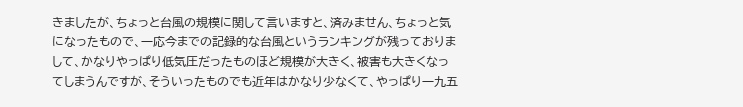きましたが、ちょっと台風の規模に関して言いますと、済みません、ちょっと気になったもので、一応今までの記録的な台風というランキングが残っておりまして、かなりやっぱり低気圧だったものほど規模が大きく、被害も大きくなってしまうんですが、そういったものでも近年はかなり少なくて、やっぱり一九五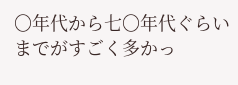〇年代から七〇年代ぐらいまでがすごく多かっ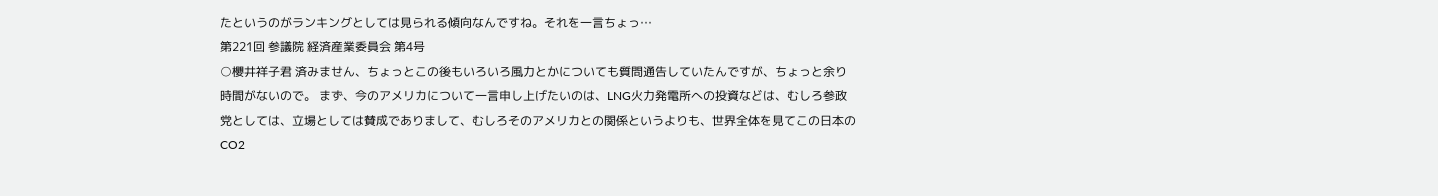たというのがランキングとしては見られる傾向なんですね。それを一言ちょっ…
第221回 参議院 経済産業委員会 第4号
○櫻井祥子君 済みません、ちょっとこの後もいろいろ風力とかについても質問通告していたんですが、ちょっと余り時間がないので。 まず、今のアメリカについて一言申し上げたいのは、LNG火力発電所への投資などは、むしろ参政党としては、立場としては賛成でありまして、むしろそのアメリカとの関係というよりも、世界全体を見てこの日本のCO2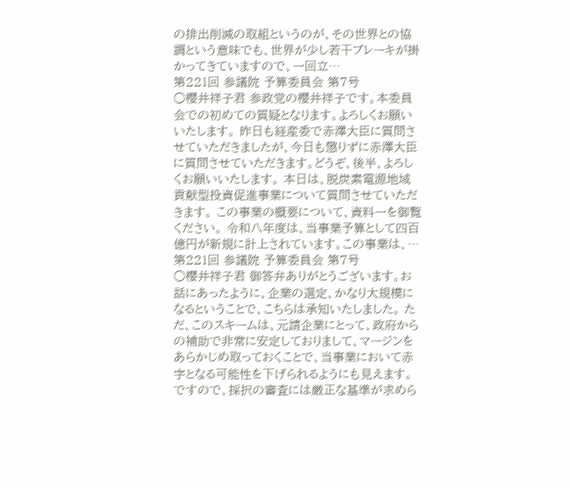の排出削減の取組というのが、その世界との協調という意味でも、世界が少し若干ブレーキが掛かってきていますので、一回立…
第221回 参議院 予算委員会 第7号
○櫻井祥子君 参政党の櫻井祥子です。本委員会での初めての質疑となります。よろしくお願いいたします。 昨日も経産委で赤澤大臣に質問させていただきましたが、今日も懲りずに赤澤大臣に質問させていただきます。どうぞ、後半、よろしくお願いいたします。 本日は、脱炭素電源地域貢献型投資促進事業について質問させていただきます。 この事業の概要について、資料一を御覧ください。 令和八年度は、当事業予算として四百億円が新規に計上されています。この事業は、…
第221回 参議院 予算委員会 第7号
○櫻井祥子君 御答弁ありがとうございます。お話にあったように、企業の選定、かなり大規模になるということで、こちらは承知いたしました。 ただ、このスキームは、元請企業にとって、政府からの補助で非常に安定しておりまして、マージンをあらかじめ取っておくことで、当事業において赤字となる可能性を下げられるようにも見えます。ですので、採択の審査には厳正な基準が求めら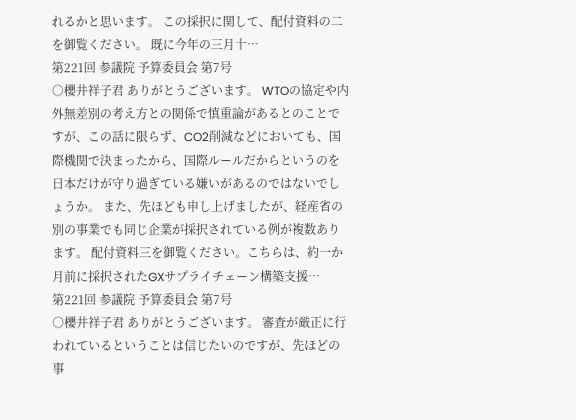れるかと思います。 この採択に関して、配付資料の二を御覧ください。 既に今年の三月十…
第221回 参議院 予算委員会 第7号
○櫻井祥子君 ありがとうございます。 WTOの協定や内外無差別の考え方との関係で慎重論があるとのことですが、この話に限らず、CO2削減などにおいても、国際機関で決まったから、国際ルールだからというのを日本だけが守り過ぎている嫌いがあるのではないでしょうか。 また、先ほども申し上げましたが、経産省の別の事業でも同じ企業が採択されている例が複数あります。 配付資料三を御覧ください。こちらは、約一か月前に採択されたGXサプライチェーン構築支援…
第221回 参議院 予算委員会 第7号
○櫻井祥子君 ありがとうございます。 審査が厳正に行われているということは信じたいのですが、先ほどの事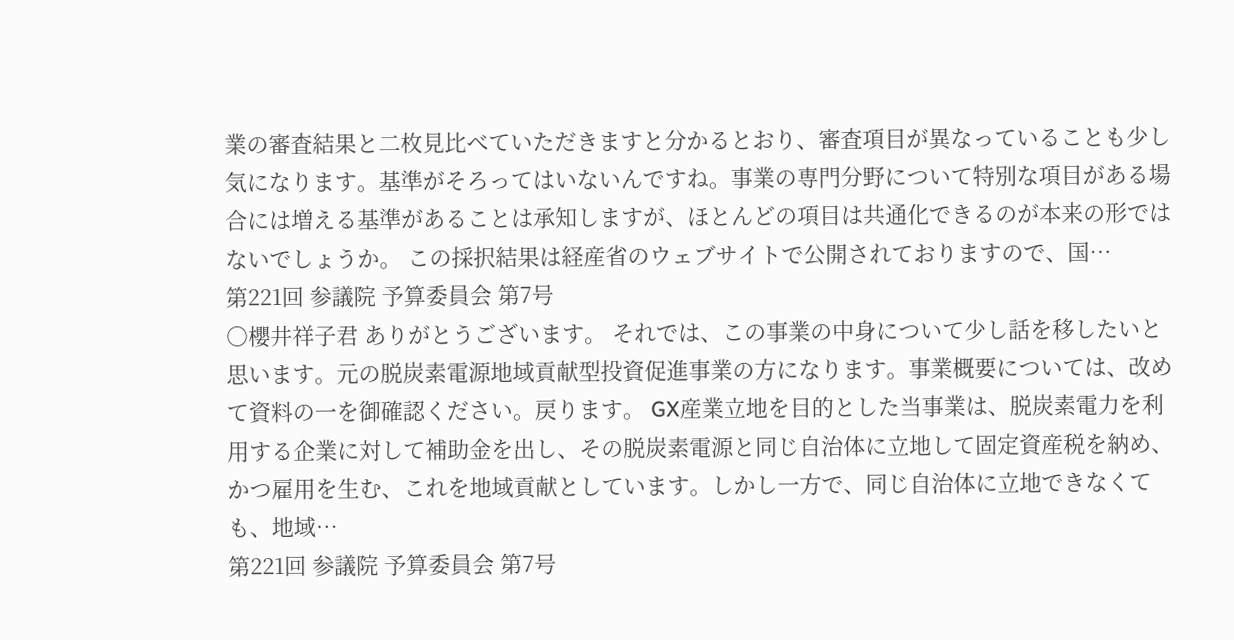業の審査結果と二枚見比べていただきますと分かるとおり、審査項目が異なっていることも少し気になります。基準がそろってはいないんですね。事業の専門分野について特別な項目がある場合には増える基準があることは承知しますが、ほとんどの項目は共通化できるのが本来の形ではないでしょうか。 この採択結果は経産省のウェブサイトで公開されておりますので、国…
第221回 参議院 予算委員会 第7号
○櫻井祥子君 ありがとうございます。 それでは、この事業の中身について少し話を移したいと思います。元の脱炭素電源地域貢献型投資促進事業の方になります。事業概要については、改めて資料の一を御確認ください。戻ります。 GX産業立地を目的とした当事業は、脱炭素電力を利用する企業に対して補助金を出し、その脱炭素電源と同じ自治体に立地して固定資産税を納め、かつ雇用を生む、これを地域貢献としています。しかし一方で、同じ自治体に立地できなくても、地域…
第221回 参議院 予算委員会 第7号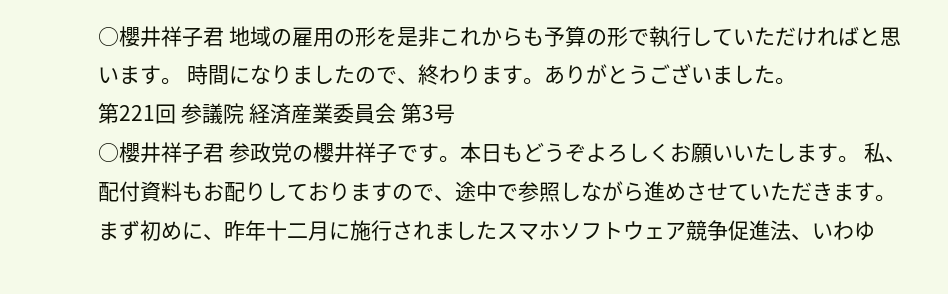○櫻井祥子君 地域の雇用の形を是非これからも予算の形で執行していただければと思います。 時間になりましたので、終わります。ありがとうございました。
第221回 参議院 経済産業委員会 第3号
○櫻井祥子君 参政党の櫻井祥子です。本日もどうぞよろしくお願いいたします。 私、配付資料もお配りしておりますので、途中で参照しながら進めさせていただきます。 まず初めに、昨年十二月に施行されましたスマホソフトウェア競争促進法、いわゆ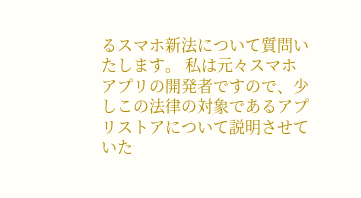るスマホ新法について質問いたします。 私は元々スマホアプリの開発者ですので、少しこの法律の対象であるアプリストアについて説明させていた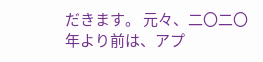だきます。 元々、二〇二〇年より前は、アプ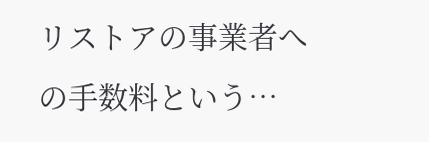リストアの事業者への手数料という…